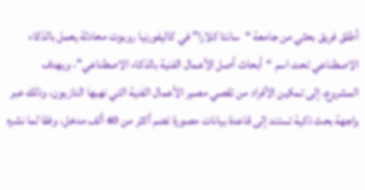أطلق فريق بحثي من جامعة “سانتا كلارا” في كاليفورنيا روبوت محادثة يعمل بالذكاء الاصطناعي تحت اسم “أبحاث أصل الأعمال الفنية بالذكاء الاصطناعي”، ويهدف المشروع، إلى تمكين الأفراد من تقصي مصير الأعمال الفنية التي نهبها النازيون، وذلك عبر واجهة بحث ذكية تستند إلى قاعدة بيانات مصورة تضم أكثر من 40 ألف مدخل، وفقا لما نشره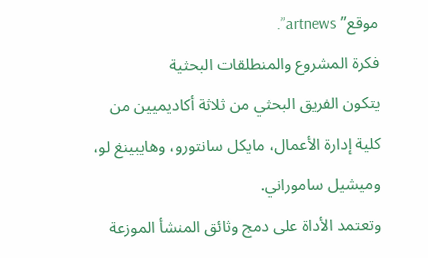موقع” artnews”.
فكرة المشروع والمنطلقات البحثية
يتكون الفريق البحثي من ثلاثة أكاديميين من كلية إدارة الأعمال، مايكل سانتورو، وهايبينغ لو، وميشيل ساموراني.
وتعتمد الأداة على دمج وثائق المنشأ الموزعة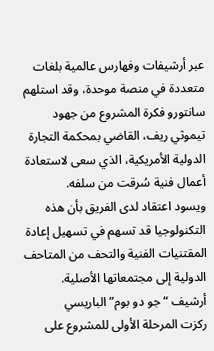عبر أرشيفات وفهارس عالمية بلغات متعددة في منصة موحدة، وقد استلهم سانتورو فكرة المشروع من جهود تيموثي ريف، القاضي بمحكمة التجارة الدولية الأمريكية، الذي سعى لاستعادة أعمال فنية سُرقت من سلفه.
ويسود اعتقاد لدى الفريق بأن هذه التكنولوجيا قد تسهم في تسهيل إعادة المقتنيات الفنية والتحف من المتاحف الدولية إلى مجتمعاتها الأصلية.
أرشيف “جو دو بوم” الباريسي
ركزت المرحلة الأولى للمشروع على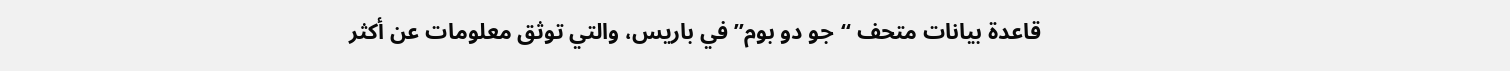قاعدة بيانات متحف “جو دو بوم” في باريس، والتي توثق معلومات عن أكثر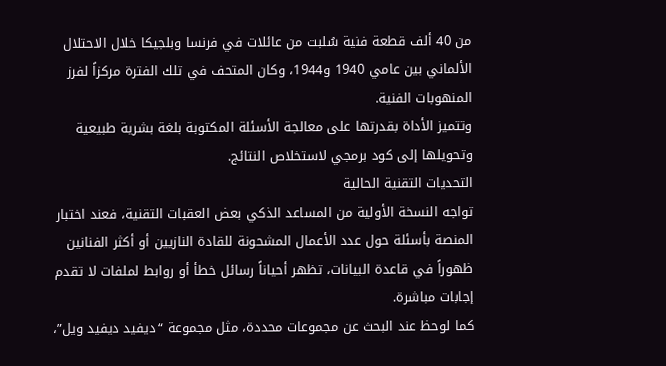من 40 ألف قطعة فنية سُلبت من عائلات في فرنسا وبلجيكا خلال الاحتلال الألماني بين عامي 1940 و1944، وكان المتحف في تلك الفترة مركزاً لفرز المنهوبات الفنية.
وتتميز الأداة بقدرتها على معالجة الأسئلة المكتوبة بلغة بشرية طبيعية وتحويلها إلى كود برمجي لاستخلاص النتائج.
التحديات التقنية الحالية
تواجه النسخة الأولية من المساعد الذكي بعض العقبات التقنية، فعند اختبار المنصة بأسئلة حول عدد الأعمال المشحونة للقادة النازيين أو أكثر الفنانين ظهوراً في قاعدة البيانات، تظهر أحياناً رسائل خطأ أو روابط لملفات لا تقدم إجابات مباشرة.
كما لوحظ عند البحث عن مجموعات محددة، مثل مجموعة “ديفيد ديفيد ويل”،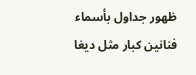ظهور جداول بأسماء فنانين كبار مثل ديغا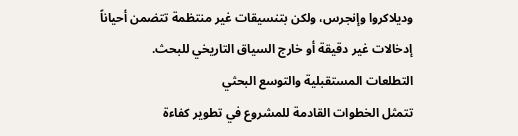وديلاكروا وإنجرس، ولكن بتنسيقات غير منتظمة تتضمن أحياناً إدخالات غير دقيقة أو خارج السياق التاريخي للبحث.
التطلعات المستقبلية والتوسع البحثي
تتمثل الخطوات القادمة للمشروع في تطوير كفاءة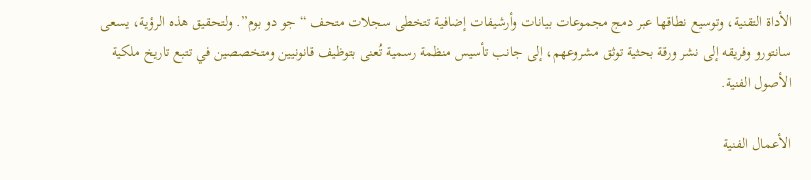الأداة التقنية، وتوسيع نطاقها عبر دمج مجموعات بيانات وأرشيفات إضافية تتخطى سجلات متحف “جو دو بوم”. ولتحقيق هذه الرؤية، يسعى سانتورو وفريقه إلى نشر ورقة بحثية توثق مشروعهم، إلى جانب تأسيس منظمة رسمية تُعنى بتوظيف قانونيين ومتخصصين في تتبع تاريخ ملكية الأصول الفنية.

الأعمال الفنية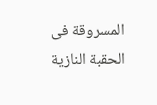المسروقة فى الحقبة النازية